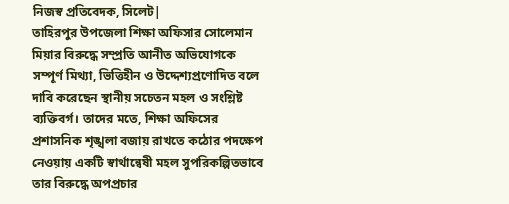নিজস্ব প্রতিবেদক, সিলেট|
তাহিরপুর উপজেলা শিক্ষা অফিসার সোলেমান মিয়ার বিরুদ্ধে সম্প্রতি আনীত অভিযোগকে সম্পূর্ণ মিথ্যা, ভিত্তিহীন ও উদ্দেশ্যপ্রণোদিত বলে দাবি করেছেন স্থানীয় সচেতন মহল ও সংশ্লিষ্ট ব্যক্তিবর্গ। তাদের মতে, শিক্ষা অফিসের প্রশাসনিক শৃঙ্খলা বজায় রাখতে কঠোর পদক্ষেপ নেওয়ায় একটি স্বার্থান্বেষী মহল সুপরিকল্পিতভাবে তার বিরুদ্ধে অপপ্রচার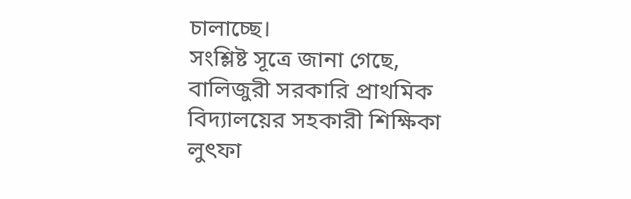চালাচ্ছে।
সংশ্লিষ্ট সূত্রে জানা গেছে, বালিজুরী সরকারি প্রাথমিক বিদ্যালয়ের সহকারী শিক্ষিকা লুৎফা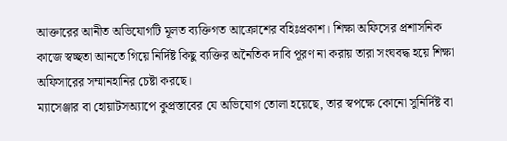আক্তারের আনীত অভিযোগটি মূলত ব্যক্তিগত আক্রোশের বহিঃপ্রকাশ। শিক্ষা অফিসের প্রশাসনিক কাজে স্বচ্ছতা আনতে গিয়ে নির্দিষ্ট কিছু ব্যক্তির অনৈতিক দাবি পূরণ না করায় তারা সংঘবদ্ধ হয়ে শিক্ষা অফিসারের সম্মানহানির চেষ্টা করছে।
ম্যাসেঞ্জার বা হোয়াটসঅ্যাপে কুপ্রস্তাবের যে অভিযোগ তোলা হয়েছে, তার স্বপক্ষে কোনো সুনির্দিষ্ট বা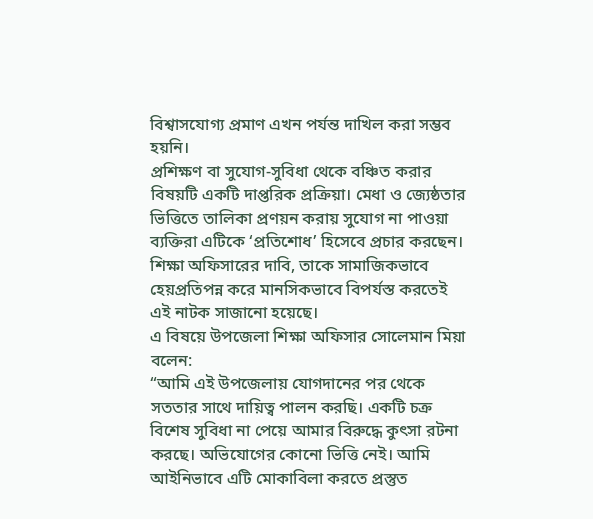বিশ্বাসযোগ্য প্রমাণ এখন পর্যন্ত দাখিল করা সম্ভব হয়নি।
প্রশিক্ষণ বা সুযোগ-সুবিধা থেকে বঞ্চিত করার বিষয়টি একটি দাপ্তরিক প্রক্রিয়া। মেধা ও জ্যেষ্ঠতার ভিত্তিতে তালিকা প্রণয়ন করায় সুযোগ না পাওয়া ব্যক্তিরা এটিকে ‘প্রতিশোধ’ হিসেবে প্রচার করছেন।
শিক্ষা অফিসারের দাবি, তাকে সামাজিকভাবে হেয়প্রতিপন্ন করে মানসিকভাবে বিপর্যস্ত করতেই এই নাটক সাজানো হয়েছে।
এ বিষয়ে উপজেলা শিক্ষা অফিসার সোলেমান মিয়া বলেন:
“আমি এই উপজেলায় যোগদানের পর থেকে সততার সাথে দায়িত্ব পালন করছি। একটি চক্র বিশেষ সুবিধা না পেয়ে আমার বিরুদ্ধে কুৎসা রটনা করছে। অভিযোগের কোনো ভিত্তি নেই। আমি আইনিভাবে এটি মোকাবিলা করতে প্রস্তুত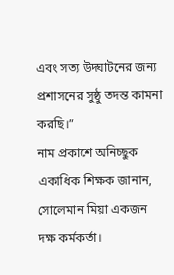এবং সত্য উদ্ঘাটনের জন্য প্রশাসনের সুষ্ঠু তদন্ত কামনা করছি।”
নাম প্রকাশে অনিচ্ছুক একাধিক শিক্ষক জানান, সোলেমান মিয়া একজন দক্ষ কর্মকর্তা।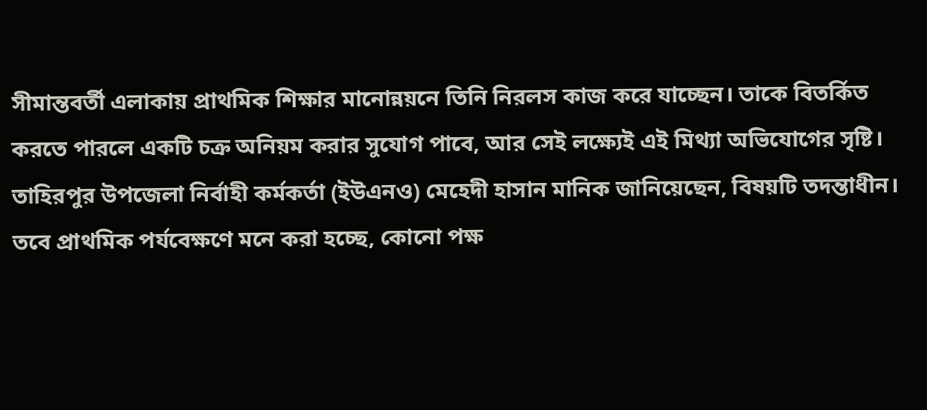সীমান্তবর্তী এলাকায় প্রাথমিক শিক্ষার মানোন্নয়নে তিনি নিরলস কাজ করে যাচ্ছেন। তাকে বিতর্কিত করতে পারলে একটি চক্র অনিয়ম করার সুযোগ পাবে, আর সেই লক্ষ্যেই এই মিথ্যা অভিযোগের সৃষ্টি।
তাহিরপুর উপজেলা নির্বাহী কর্মকর্তা (ইউএনও) মেহেদী হাসান মানিক জানিয়েছেন, বিষয়টি তদন্তাধীন। তবে প্রাথমিক পর্যবেক্ষণে মনে করা হচ্ছে, কোনো পক্ষ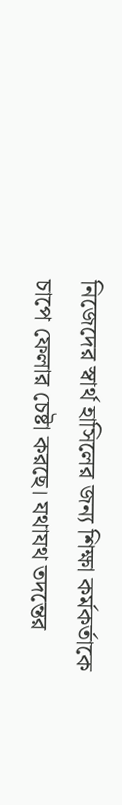নিজেদের স্বার্থ হাসিলের জন্য শিক্ষা কর্মকর্তাকে চাপে ফেলার চেষ্টা করছে। যথাযথ তদন্তের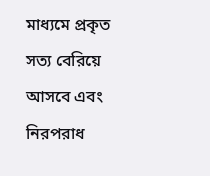মাধ্যমে প্রকৃত সত্য বেরিয়ে আসবে এবং নিরপরাধ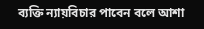ব্যক্তি ন্যায়বিচার পাবেন বলে আশা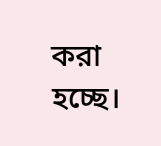করা হচ্ছে।